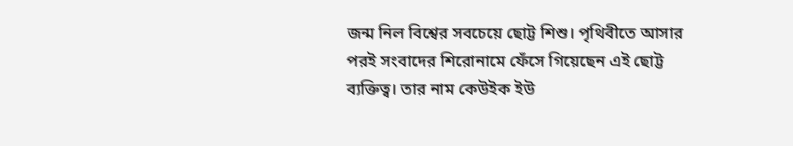জন্ম নিল বিশ্বের সবচেয়ে ছোট্ট শিশু। পৃথিবীতে আসার পরই সংবাদের শিরোনামে ফেঁসে গিয়েছেন এই ছোট্ট ব্যক্তিত্ব। তার নাম কেউইক ইউ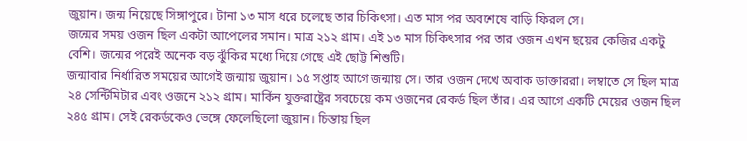জুয়ান। জন্ম নিয়েছে সিঙ্গাপুরে। টানা ১৩ মাস ধরে চলেছে তার চিকিৎসা। এত মাস পর অবশেষে বাড়ি ফিরল সে।
জন্মের সময় ওজন ছিল একটা আপেলের সমান। মাত্র ২১২ গ্রাম। এই ১৩ মাস চিকিৎসার পর তার ওজন এখন ছয়ের কেজির একটু বেশি। জন্মের পরেই অনেক বড় ঝুঁকির মধ্যে দিয়ে গেছে এই ছোট্ট শিশুটি।
জন্মাবার নির্ধারিত সময়ের আগেই জন্মায় জুয়ান। ১৫ সপ্তাহ আগে জন্মায় সে। তার ওজন দেখে অবাক ডাক্তাররা। লম্বাতে সে ছিল মাত্র ২৪ সেন্টিমিটার এবং ওজনে ২১২ গ্রাম। মার্কিন যুক্তরাষ্ট্রের সবচেয়ে কম ওজনের রেকর্ড ছিল তাঁর। এর আগে একটি মেয়ের ওজন ছিল ২৪৫ গ্রাম। সেই রেকর্ডকেও ভেঙ্গে ফেলেছিলো জুয়ান। চিন্তায় ছিল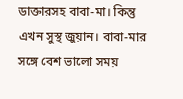ডাক্তারসহ বাবা-মা। কিন্তু এখন সুস্থ জুয়ান। বাবা-মার সঙ্গে বেশ ভালো সময়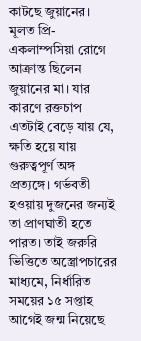কাটছে জুয়ানের।
মূলত প্রি-একলাম্পসিয়া রোগে আক্রান্ত ছিলেন জুয়ানের মা। যার কারণে রক্তচাপ এতটাই বেড়ে যায় যে, ক্ষতি হয়ে যায় গুরুত্বপূর্ণ অঙ্গ প্রত্যঙ্গে। গর্ভবতী হওয়ায় দুজনের জন্যই তা প্রাণঘাতী হতে পারত। তাই জরুরি ভিত্তিতে অস্ত্রোপচারের মাধ্যমে, নির্ধারিত সময়ের ১৫ সপ্তাহ আগেই জন্ম নিয়েছে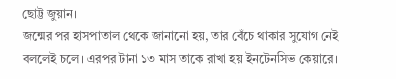ছোট্ট জুয়ান।
জন্মের পর হাসপাতাল থেকে জানানো হয়, তার বেঁচে থাকার সুযোগ নেই বললেই চলে। এরপর টানা ১৩ মাস তাকে রাখা হয় ইনটেনসিভ কেয়ারে।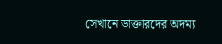সেখানে ডাক্তারদের অদম্য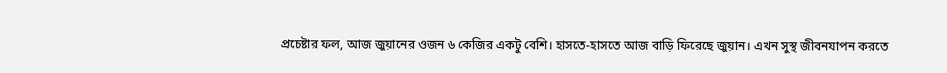প্রচেষ্টার ফল, আজ জুয়ানের ওজন ৬ কেজির একটু বেশি। হাসতে-হাসতে আজ বাড়ি ফিরেছে জুয়ান। এখন সুস্থ জীবনযাপন করতে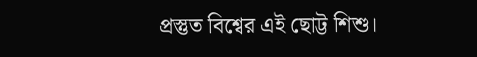প্রস্তুত বিশ্বের এই ছোট্ট শিশু।